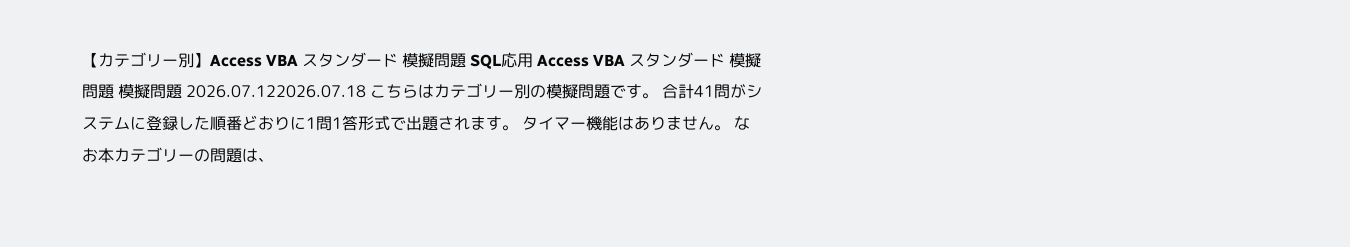【カテゴリー別】Access VBA スタンダード 模擬問題 SQL応用 Access VBA スタンダード 模擬問題 模擬問題 2026.07.122026.07.18 こちらはカテゴリー別の模擬問題です。 合計41問がシステムに登録した順番どおりに1問1答形式で出題されます。 タイマー機能はありません。 なお本カテゴリーの問題は、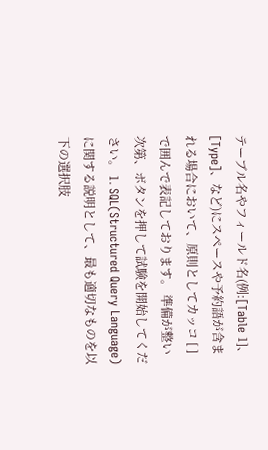テーブル名やフィールド名(例:[Table 1]、[Type]、など)にスペースや予約語が含まれる場合において、原則としてカッコ [ ] で囲んで表記しております。 準備が整い次第、ボタンを押して試験を開始してください。 1. SQL(Structured Query Language)に関する説明として、最も適切なものを以下の選択肢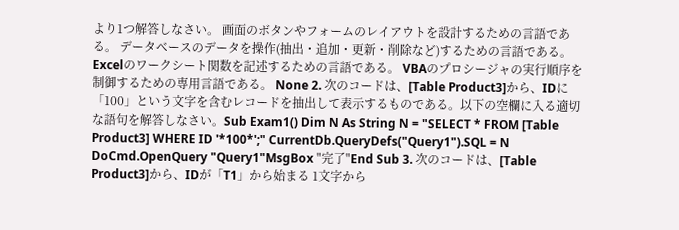より1つ解答しなさい。 画面のボタンやフォームのレイアウトを設計するための言語である。 データベースのデータを操作(抽出・追加・更新・削除など)するための言語である。 Excelのワークシート関数を記述するための言語である。 VBAのプロシージャの実行順序を制御するための専用言語である。 None 2. 次のコードは、[Table Product3]から、IDに「100」という文字を含むレコードを抽出して表示するものである。以下の空欄に入る適切な語句を解答しなさい。Sub Exam1() Dim N As String N = "SELECT * FROM [Table Product3] WHERE ID '*100*';" CurrentDb.QueryDefs("Query1").SQL = N DoCmd.OpenQuery "Query1"MsgBox "完了"End Sub 3. 次のコードは、[Table Product3]から、IDが「T1」から始まる 1文字から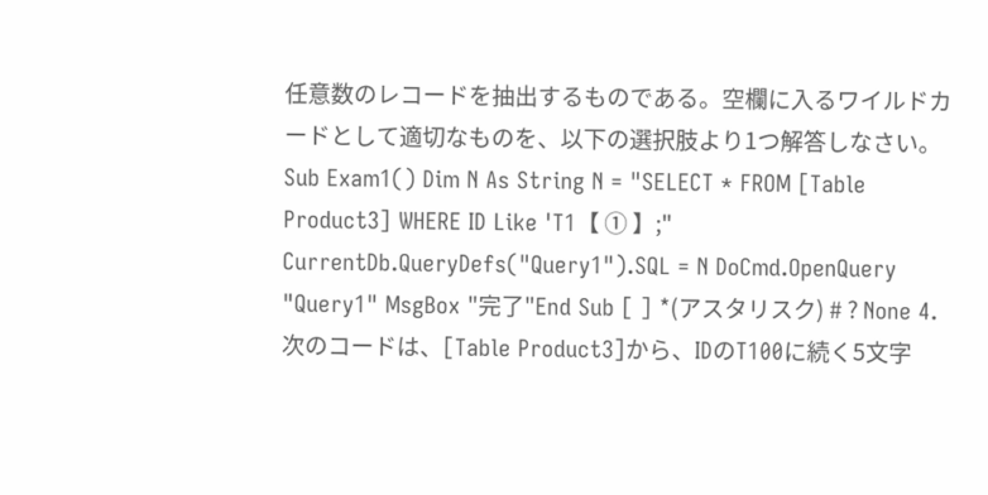任意数のレコードを抽出するものである。空欄に入るワイルドカードとして適切なものを、以下の選択肢より1つ解答しなさい。Sub Exam1() Dim N As String N = "SELECT * FROM [Table Product3] WHERE ID Like 'T1【 ① 】;" CurrentDb.QueryDefs("Query1").SQL = N DoCmd.OpenQuery "Query1" MsgBox "完了"End Sub [ ] *(アスタリスク) # ? None 4. 次のコードは、[Table Product3]から、IDのT100に続く5文字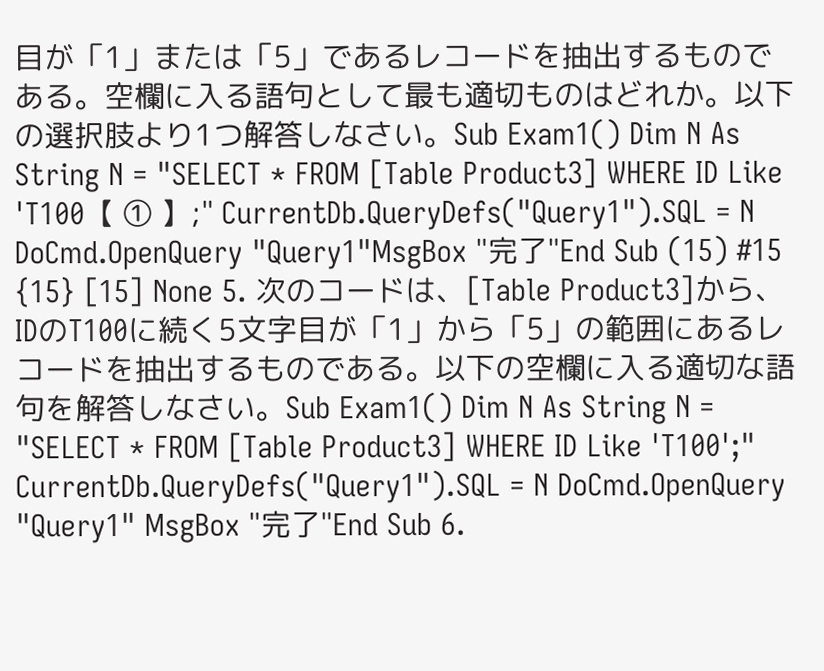目が「1」または「5」であるレコードを抽出するものである。空欄に入る語句として最も適切ものはどれか。以下の選択肢より1つ解答しなさい。Sub Exam1() Dim N As String N = "SELECT * FROM [Table Product3] WHERE ID Like 'T100【 ① 】;" CurrentDb.QueryDefs("Query1").SQL = N DoCmd.OpenQuery "Query1"MsgBox "完了"End Sub (15) #15 {15} [15] None 5. 次のコードは、[Table Product3]から、IDのT100に続く5文字目が「1」から「5」の範囲にあるレコードを抽出するものである。以下の空欄に入る適切な語句を解答しなさい。Sub Exam1() Dim N As String N = "SELECT * FROM [Table Product3] WHERE ID Like 'T100';" CurrentDb.QueryDefs("Query1").SQL = N DoCmd.OpenQuery "Query1" MsgBox "完了"End Sub 6.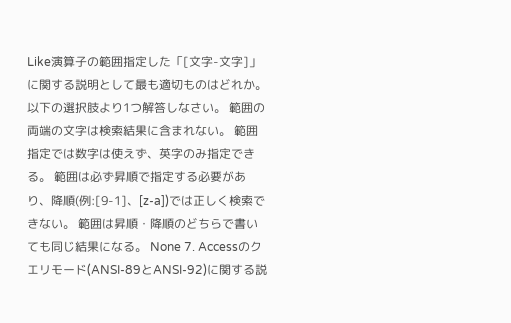Like演算子の範囲指定した「[文字-文字]」に関する説明として最も適切ものはどれか。以下の選択肢より1つ解答しなさい。 範囲の両端の文字は検索結果に含まれない。 範囲指定では数字は使えず、英字のみ指定できる。 範囲は必ず昇順で指定する必要があり、降順(例:[9-1]、[z-a])では正しく検索できない。 範囲は昇順・降順のどちらで書いても同じ結果になる。 None 7. Accessのクエリモード(ANSI-89とANSI-92)に関する説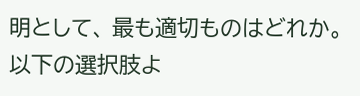明として、 最も適切ものはどれか。以下の選択肢よ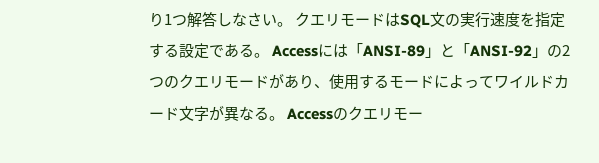り1つ解答しなさい。 クエリモードはSQL文の実行速度を指定する設定である。 Accessには「ANSI-89」と「ANSI-92」の2つのクエリモードがあり、使用するモードによってワイルドカード文字が異なる。 Accessのクエリモー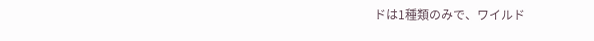ドは1種類のみで、ワイルド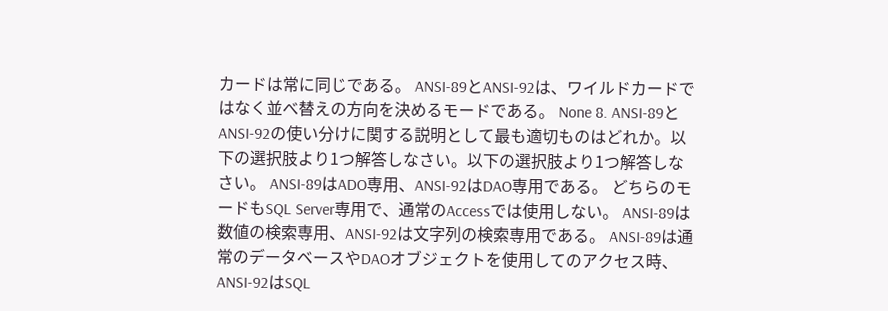カードは常に同じである。 ANSI-89とANSI-92は、ワイルドカードではなく並べ替えの方向を決めるモードである。 None 8. ANSI-89とANSI-92の使い分けに関する説明として最も適切ものはどれか。以下の選択肢より1つ解答しなさい。以下の選択肢より1つ解答しなさい。 ANSI-89はADO専用、ANSI-92はDAO専用である。 どちらのモードもSQL Server専用で、通常のAccessでは使用しない。 ANSI-89は数値の検索専用、ANSI-92は文字列の検索専用である。 ANSI-89は通常のデータベースやDAOオブジェクトを使用してのアクセス時、ANSI-92はSQL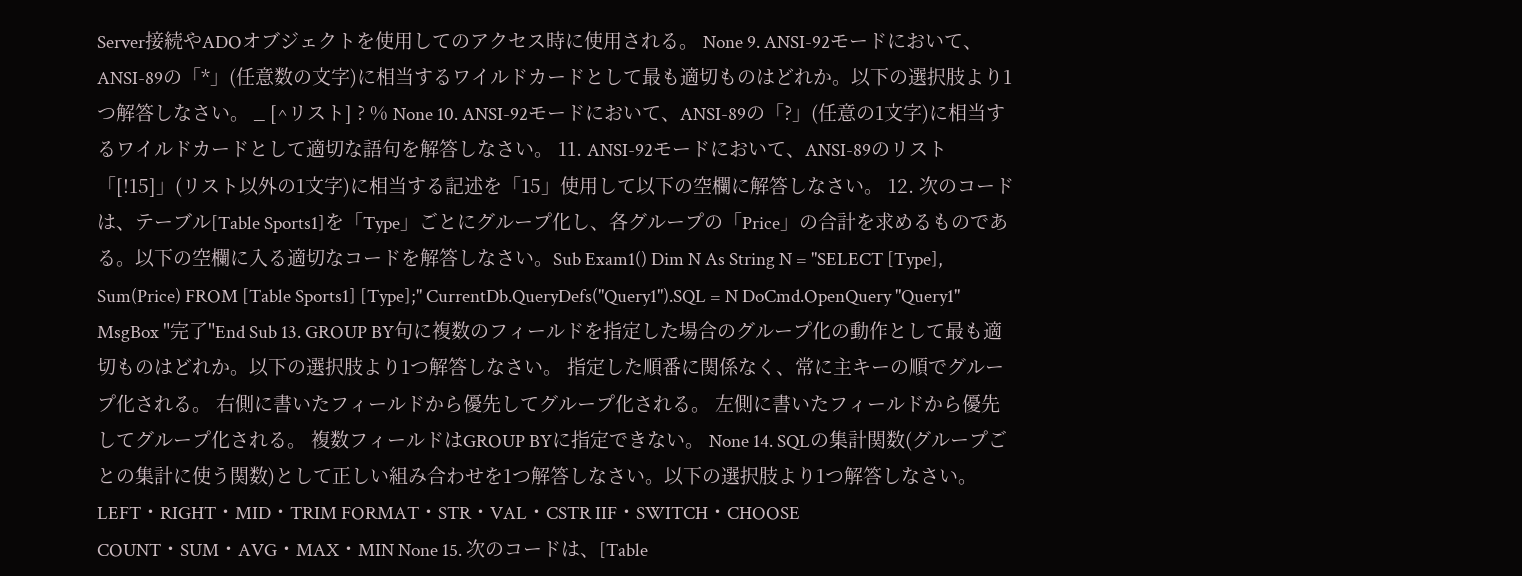Server接続やADOオブジェクトを使用してのアクセス時に使用される。 None 9. ANSI-92モードにおいて、ANSI-89の「*」(任意数の文字)に相当するワイルドカードとして最も適切ものはどれか。以下の選択肢より1つ解答しなさい。 _ [^リスト] ? % None 10. ANSI-92モードにおいて、ANSI-89の「?」(任意の1文字)に相当するワイルドカードとして適切な語句を解答しなさい。 11. ANSI-92モードにおいて、ANSI-89のリスト「[!15]」(リスト以外の1文字)に相当する記述を「15」使用して以下の空欄に解答しなさい。 12. 次のコードは、テーブル[Table Sports1]を「Type」ごとにグループ化し、各グループの「Price」の合計を求めるものである。以下の空欄に入る適切なコードを解答しなさい。Sub Exam1() Dim N As String N = "SELECT [Type], Sum(Price) FROM [Table Sports1] [Type];" CurrentDb.QueryDefs("Query1").SQL = N DoCmd.OpenQuery "Query1" MsgBox "完了"End Sub 13. GROUP BY句に複数のフィールドを指定した場合のグループ化の動作として最も適切ものはどれか。以下の選択肢より1つ解答しなさい。 指定した順番に関係なく、常に主キーの順でグループ化される。 右側に書いたフィールドから優先してグループ化される。 左側に書いたフィールドから優先してグループ化される。 複数フィールドはGROUP BYに指定できない。 None 14. SQLの集計関数(グループごとの集計に使う関数)として正しい組み合わせを1つ解答しなさい。以下の選択肢より1つ解答しなさい。 LEFT・RIGHT・MID・TRIM FORMAT・STR・VAL・CSTR IIF・SWITCH・CHOOSE COUNT・SUM・AVG・MAX・MIN None 15. 次のコードは、[Table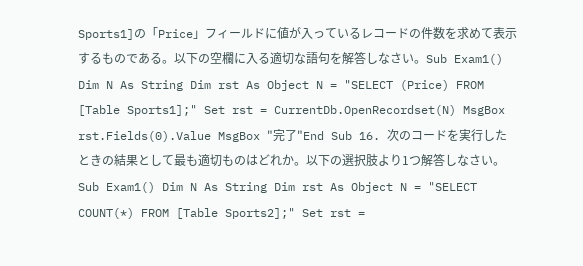Sports1]の「Price」フィールドに値が入っているレコードの件数を求めて表示するものである。以下の空欄に入る適切な語句を解答しなさい。Sub Exam1() Dim N As String Dim rst As Object N = "SELECT (Price) FROM [Table Sports1];" Set rst = CurrentDb.OpenRecordset(N) MsgBox rst.Fields(0).Value MsgBox "完了"End Sub 16. 次のコードを実行したときの結果として最も適切ものはどれか。以下の選択肢より1つ解答しなさい。Sub Exam1() Dim N As String Dim rst As Object N = "SELECT COUNT(*) FROM [Table Sports2];" Set rst =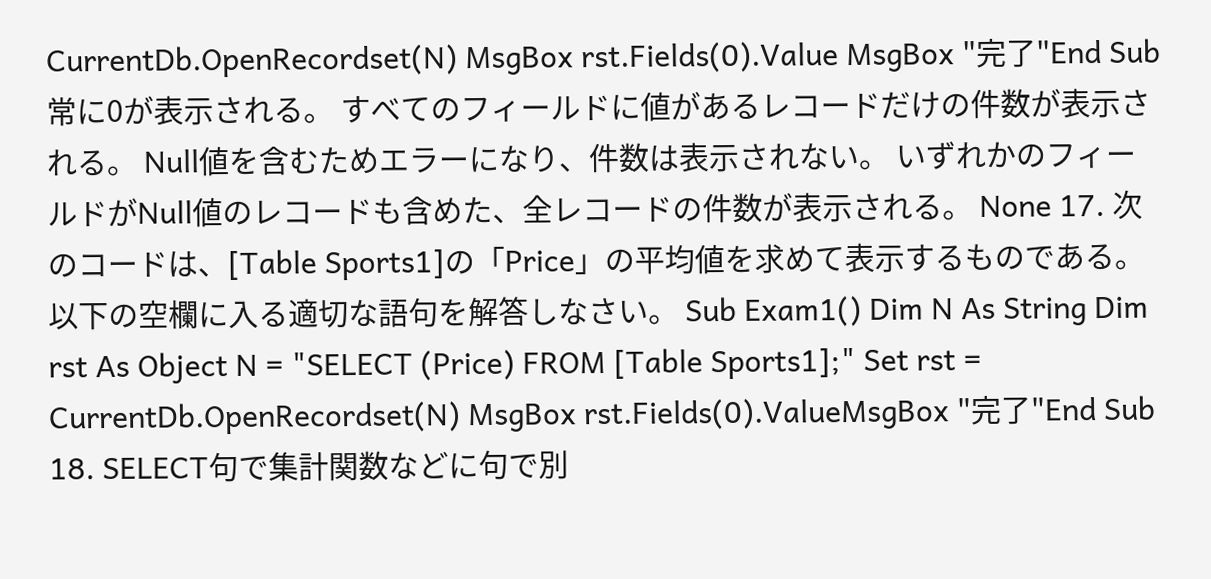CurrentDb.OpenRecordset(N) MsgBox rst.Fields(0).Value MsgBox "完了"End Sub 常に0が表示される。 すべてのフィールドに値があるレコードだけの件数が表示される。 Null値を含むためエラーになり、件数は表示されない。 いずれかのフィールドがNull値のレコードも含めた、全レコードの件数が表示される。 None 17. 次のコードは、[Table Sports1]の「Price」の平均値を求めて表示するものである。以下の空欄に入る適切な語句を解答しなさい。 Sub Exam1() Dim N As String Dim rst As Object N = "SELECT (Price) FROM [Table Sports1];" Set rst = CurrentDb.OpenRecordset(N) MsgBox rst.Fields(0).ValueMsgBox "完了"End Sub 18. SELECT句で集計関数などに句で別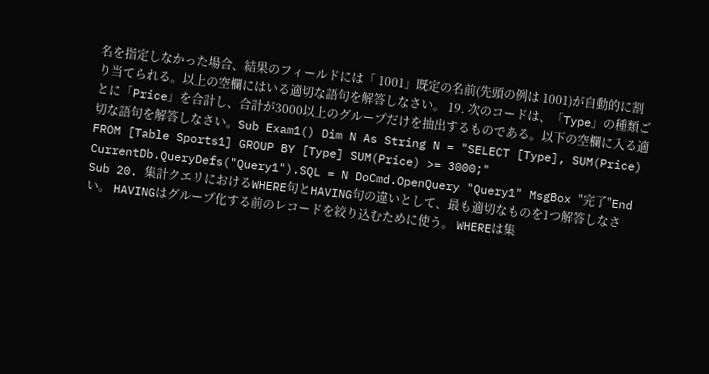名を指定しなかった場合、結果のフィールドには「 1001」既定の名前(先頭の例は 1001)が自動的に割り当てられる。以上の空欄にはいる適切な語句を解答しなさい。 19. 次のコードは、「Type」の種類ごとに「Price」を合計し、合計が3000以上のグループだけを抽出するものである。以下の空欄に入る適切な語句を解答しなさい。Sub Exam1() Dim N As String N = "SELECT [Type], SUM(Price) FROM [Table Sports1] GROUP BY [Type] SUM(Price) >= 3000;" CurrentDb.QueryDefs("Query1").SQL = N DoCmd.OpenQuery "Query1" MsgBox "完了"End Sub 20. 集計クエリにおけるWHERE句とHAVING句の違いとして、最も適切なものを1つ解答しなさい。 HAVINGはグループ化する前のレコードを絞り込むために使う。 WHEREは集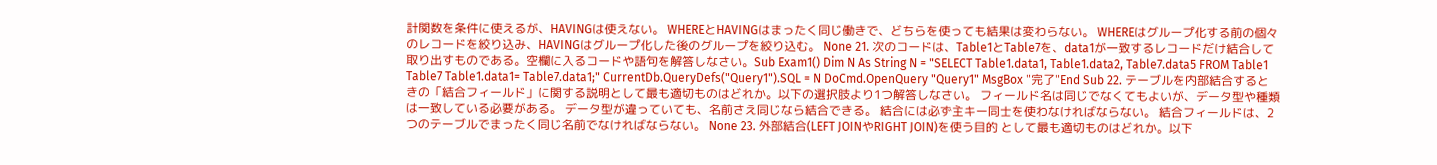計関数を条件に使えるが、HAVINGは使えない。 WHEREとHAVINGはまったく同じ働きで、どちらを使っても結果は変わらない。 WHEREはグループ化する前の個々のレコードを絞り込み、HAVINGはグループ化した後のグループを絞り込む。 None 21. 次のコードは、Table1とTable7を、data1が一致するレコードだけ結合して取り出すものである。空欄に入るコードや語句を解答しなさい。Sub Exam1() Dim N As String N = "SELECT Table1.data1, Table1.data2, Table7.data5 FROM Table1 Table7 Table1.data1= Table7.data1;" CurrentDb.QueryDefs("Query1").SQL = N DoCmd.OpenQuery "Query1" MsgBox "完了"End Sub 22. テーブルを内部結合するときの「結合フィールド」に関する説明として最も適切ものはどれか。以下の選択肢より1つ解答しなさい。 フィールド名は同じでなくてもよいが、データ型や種類は一致している必要がある。 データ型が違っていても、名前さえ同じなら結合できる。 結合には必ず主キー同士を使わなければならない。 結合フィールドは、2つのテーブルでまったく同じ名前でなければならない。 None 23. 外部結合(LEFT JOINやRIGHT JOIN)を使う目的 として最も適切ものはどれか。以下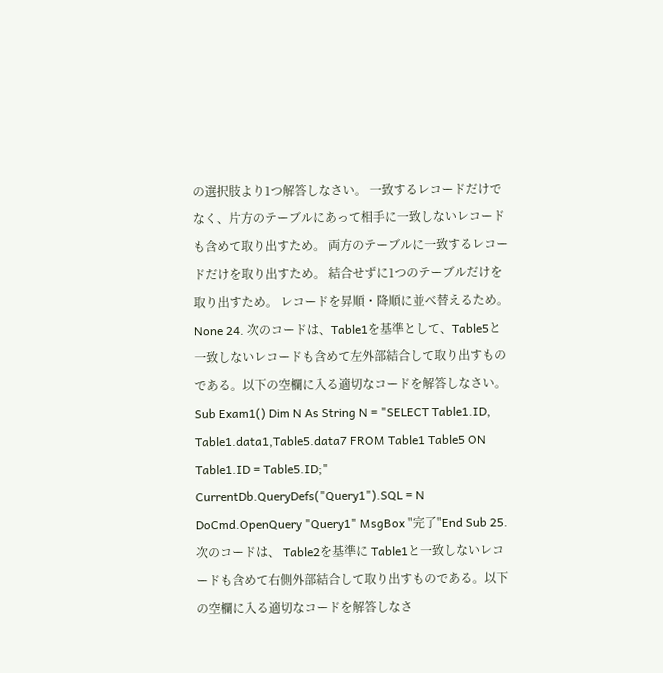の選択肢より1つ解答しなさい。 一致するレコードだけでなく、片方のテーブルにあって相手に一致しないレコードも含めて取り出すため。 両方のテーブルに一致するレコードだけを取り出すため。 結合せずに1つのテーブルだけを取り出すため。 レコードを昇順・降順に並べ替えるため。 None 24. 次のコードは、Table1を基準として、Table5と一致しないレコードも含めて左外部結合して取り出すものである。以下の空欄に入る適切なコードを解答しなさい。Sub Exam1() Dim N As String N = "SELECT Table1.ID, Table1.data1,Table5.data7 FROM Table1 Table5 ON Table1.ID = Table5.ID;" CurrentDb.QueryDefs("Query1").SQL = N DoCmd.OpenQuery "Query1" MsgBox "完了"End Sub 25. 次のコードは、 Table2を基準に Table1と一致しないレコードも含めて右側外部結合して取り出すものである。以下の空欄に入る適切なコードを解答しなさ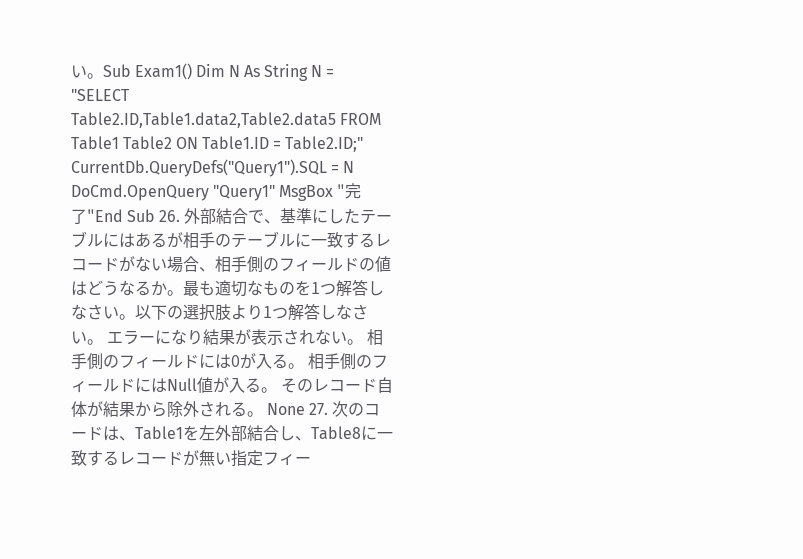い。Sub Exam1() Dim N As String N = "SELECT Table2.ID,Table1.data2,Table2.data5 FROM Table1 Table2 ON Table1.ID = Table2.ID;" CurrentDb.QueryDefs("Query1").SQL = N DoCmd.OpenQuery "Query1" MsgBox "完了"End Sub 26. 外部結合で、基準にしたテーブルにはあるが相手のテーブルに一致するレコードがない場合、相手側のフィールドの値はどうなるか。最も適切なものを1つ解答しなさい。以下の選択肢より1つ解答しなさい。 エラーになり結果が表示されない。 相手側のフィールドには0が入る。 相手側のフィールドにはNull値が入る。 そのレコード自体が結果から除外される。 None 27. 次のコードは、Table1を左外部結合し、Table8に一致するレコードが無い指定フィー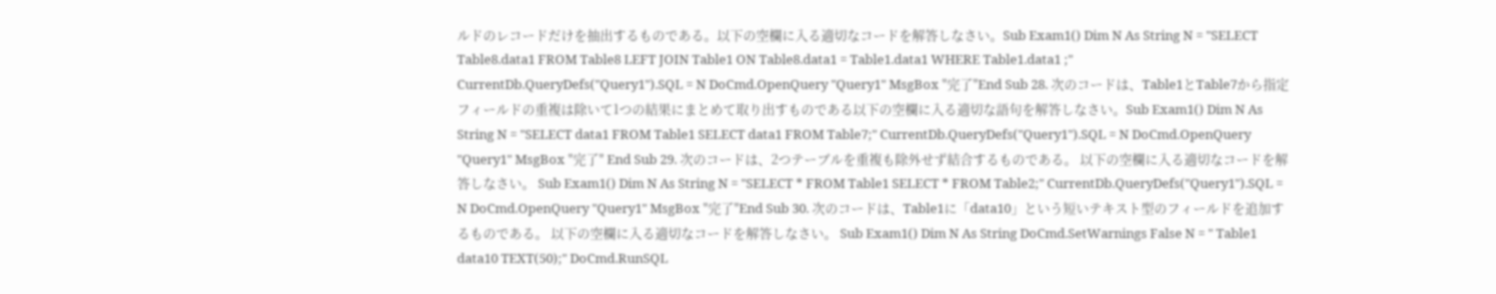ルドのレコードだけを抽出するものである。以下の空欄に入る適切なコードを解答しなさい。Sub Exam1() Dim N As String N = "SELECT Table8.data1 FROM Table8 LEFT JOIN Table1 ON Table8.data1 = Table1.data1 WHERE Table1.data1 ;" CurrentDb.QueryDefs("Query1").SQL = N DoCmd.OpenQuery "Query1" MsgBox "完了"End Sub 28. 次のコードは、Table1とTable7から指定フィールドの重複は除いて1つの結果にまとめて取り出すものである以下の空欄に入る適切な語句を解答しなさい。Sub Exam1() Dim N As String N = "SELECT data1 FROM Table1 SELECT data1 FROM Table7;" CurrentDb.QueryDefs("Query1").SQL = N DoCmd.OpenQuery "Query1" MsgBox "完了" End Sub 29. 次のコードは、2つテーブルを重複も除外せず結合するものである。 以下の空欄に入る適切なコードを解答しなさい。 Sub Exam1() Dim N As String N = "SELECT * FROM Table1 SELECT * FROM Table2;" CurrentDb.QueryDefs("Query1").SQL = N DoCmd.OpenQuery "Query1" MsgBox "完了"End Sub 30. 次のコードは、Table1に「data10」という短いテキスト型のフィールドを追加するものである。 以下の空欄に入る適切なコードを解答しなさい。 Sub Exam1() Dim N As String DoCmd.SetWarnings False N = " Table1 data10 TEXT(50);" DoCmd.RunSQL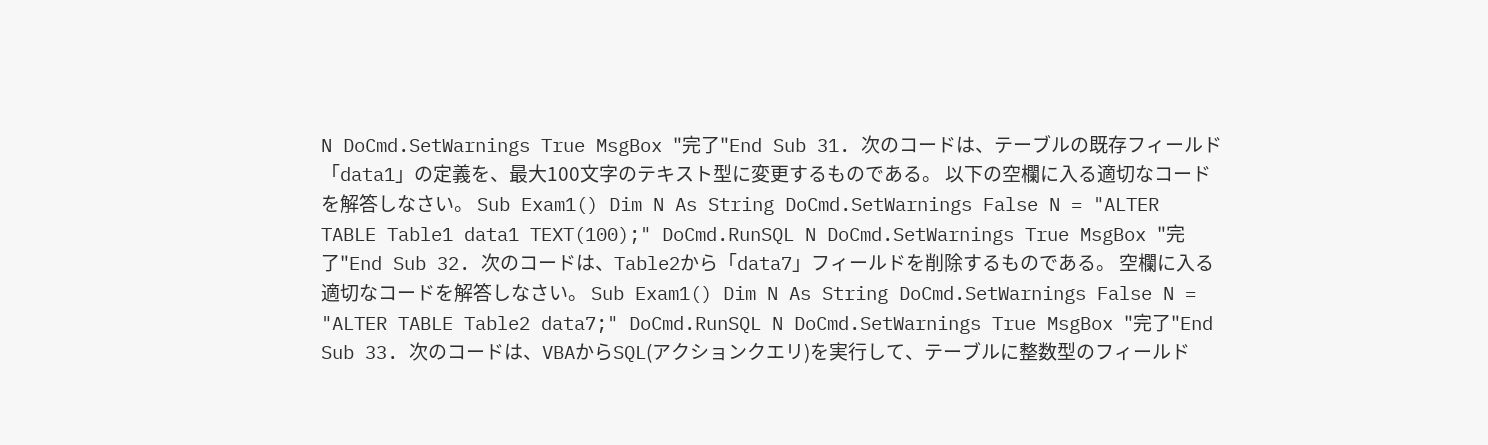N DoCmd.SetWarnings True MsgBox "完了"End Sub 31. 次のコードは、テーブルの既存フィールド「data1」の定義を、最大100文字のテキスト型に変更するものである。 以下の空欄に入る適切なコードを解答しなさい。 Sub Exam1() Dim N As String DoCmd.SetWarnings False N = "ALTER TABLE Table1 data1 TEXT(100);" DoCmd.RunSQL N DoCmd.SetWarnings True MsgBox "完了"End Sub 32. 次のコードは、Table2から「data7」フィールドを削除するものである。 空欄に入る適切なコードを解答しなさい。 Sub Exam1() Dim N As String DoCmd.SetWarnings False N = "ALTER TABLE Table2 data7;" DoCmd.RunSQL N DoCmd.SetWarnings True MsgBox "完了"End Sub 33. 次のコードは、VBAからSQL(アクションクエリ)を実行して、テーブルに整数型のフィールド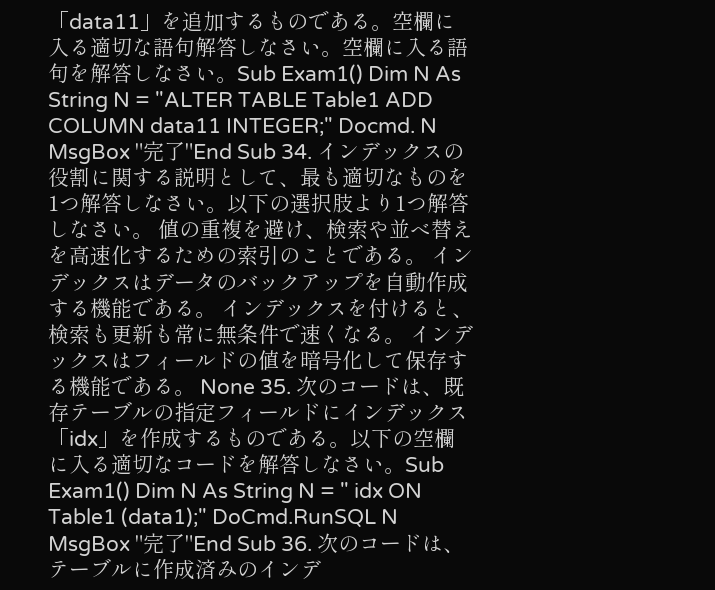「data11」を追加するものである。空欄に入る適切な語句解答しなさい。空欄に入る語句を解答しなさい。Sub Exam1() Dim N As String N = "ALTER TABLE Table1 ADD COLUMN data11 INTEGER;" Docmd. N MsgBox "完了"End Sub 34. インデックスの役割に関する説明として、最も適切なものを1つ解答しなさい。以下の選択肢より1つ解答しなさい。 値の重複を避け、検索や並べ替えを高速化するための索引のことである。 インデックスはデータのバックアップを自動作成する機能である。 インデックスを付けると、検索も更新も常に無条件で速くなる。 インデックスはフィールドの値を暗号化して保存する機能である。 None 35. 次のコードは、既存テーブルの指定フィールドにインデックス「idx」を作成するものである。以下の空欄に入る適切なコードを解答しなさい。Sub Exam1() Dim N As String N = " idx ON Table1 (data1);" DoCmd.RunSQL N MsgBox "完了"End Sub 36. 次のコードは、テーブルに作成済みのインデ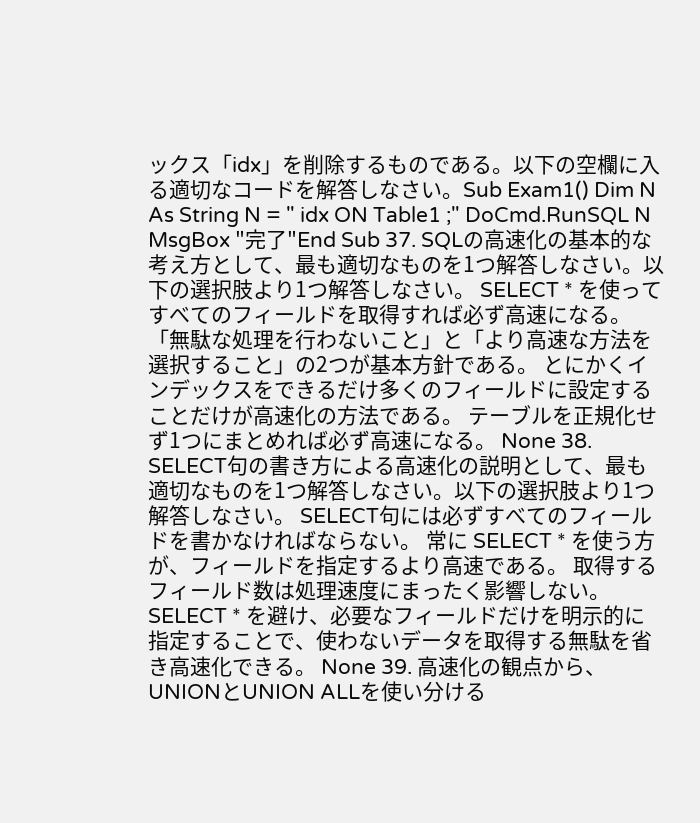ックス「idx」を削除するものである。以下の空欄に入る適切なコードを解答しなさい。Sub Exam1() Dim N As String N = " idx ON Table1 ;" DoCmd.RunSQL N MsgBox "完了"End Sub 37. SQLの高速化の基本的な考え方として、最も適切なものを1つ解答しなさい。以下の選択肢より1つ解答しなさい。 SELECT * を使ってすべてのフィールドを取得すれば必ず高速になる。 「無駄な処理を行わないこと」と「より高速な方法を選択すること」の2つが基本方針である。 とにかくインデックスをできるだけ多くのフィールドに設定することだけが高速化の方法である。 テーブルを正規化せず1つにまとめれば必ず高速になる。 None 38. SELECT句の書き方による高速化の説明として、最も適切なものを1つ解答しなさい。以下の選択肢より1つ解答しなさい。 SELECT句には必ずすべてのフィールドを書かなければならない。 常に SELECT * を使う方が、フィールドを指定するより高速である。 取得するフィールド数は処理速度にまったく影響しない。 SELECT * を避け、必要なフィールドだけを明示的に指定することで、使わないデータを取得する無駄を省き高速化できる。 None 39. 高速化の観点から、UNIONとUNION ALLを使い分ける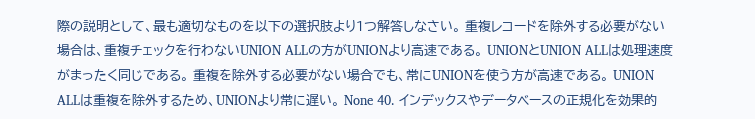際の説明として、最も適切なものを以下の選択肢より1つ解答しなさい。 重複レコードを除外する必要がない場合は、重複チェックを行わないUNION ALLの方がUNIONより高速である。 UNIONとUNION ALLは処理速度がまったく同じである。 重複を除外する必要がない場合でも、常にUNIONを使う方が高速である。 UNION ALLは重複を除外するため、UNIONより常に遅い。 None 40. インデックスやデータベースの正規化を効果的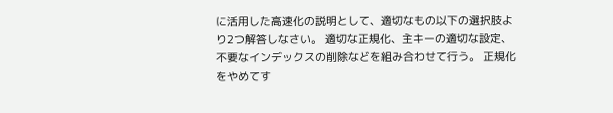に活用した高速化の説明として、適切なもの以下の選択肢より2つ解答しなさい。 適切な正規化、主キーの適切な設定、不要なインデックスの削除などを組み合わせて行う。 正規化をやめてす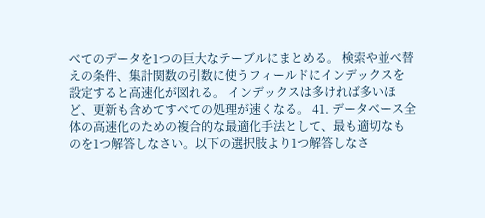べてのデータを1つの巨大なテーブルにまとめる。 検索や並べ替えの条件、集計関数の引数に使うフィールドにインデックスを設定すると高速化が図れる。 インデックスは多ければ多いほど、更新も含めてすべての処理が速くなる。 41. データベース全体の高速化のための複合的な最適化手法として、最も適切なものを1つ解答しなさい。以下の選択肢より1つ解答しなさ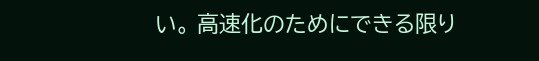い。 高速化のためにできる限り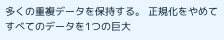多くの重複データを保持する。 正規化をやめてすべてのデータを1つの巨大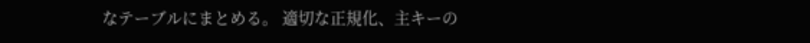なテーブルにまとめる。 適切な正規化、主キーの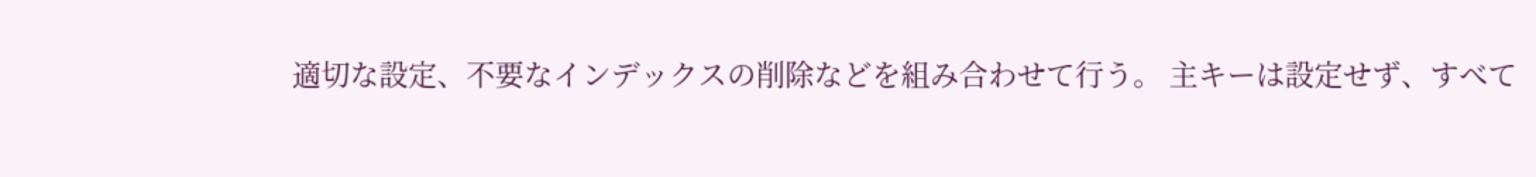適切な設定、不要なインデックスの削除などを組み合わせて行う。 主キーは設定せず、すべて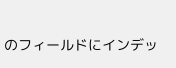のフィールドにインデッ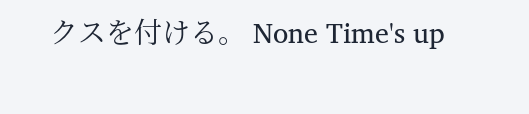クスを付ける。 None Time's up